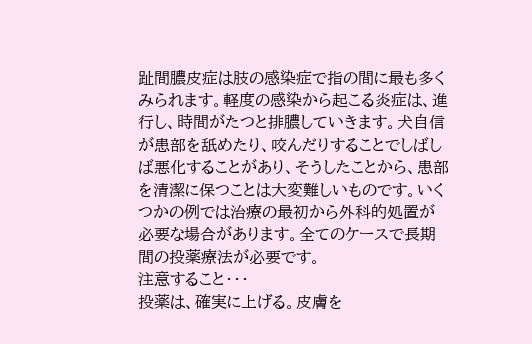趾間膿皮症は肢の感染症で指の間に最も多くみられます。軽度の感染から起こる炎症は、進行し、時間がたつと排膿していきます。犬自信が患部を舐めたり、咬んだりすることでしばしば悪化することがあり、そうしたことから、患部を清潔に保つことは大変難しいものです。いくつかの例では治療の最初から外科的処置が必要な場合があります。全てのケースで長期間の投薬療法が必要です。
注意すること・・・
投薬は、確実に上げる。皮膚を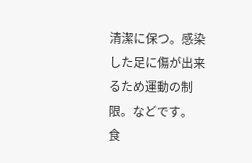清潔に保つ。感染した足に傷が出来るため運動の制限。などです。
食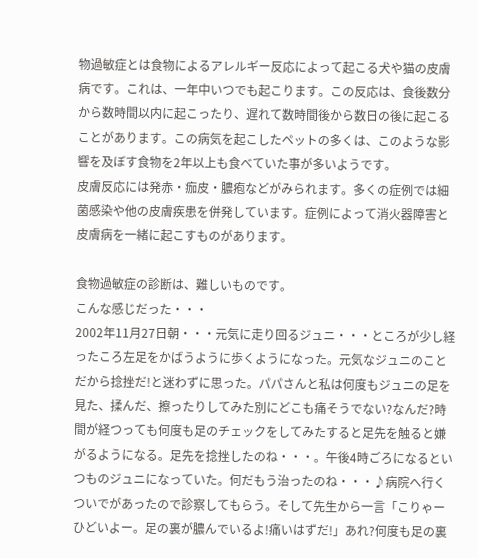物過敏症とは食物によるアレルギー反応によって起こる犬や猫の皮膚病です。これは、一年中いつでも起こります。この反応は、食後数分から数時間以内に起こったり、遅れて数時間後から数日の後に起こることがあります。この病気を起こしたペットの多くは、このような影響を及ぼす食物を2年以上も食べていた事が多いようです。
皮膚反応には発赤・痂皮・膿疱などがみられます。多くの症例では細菌感染や他の皮膚疾患を併発しています。症例によって消火器障害と皮膚病を一緒に起こすものがあります。

食物過敏症の診断は、難しいものです。
こんな感じだった・・・
2002年11月27日朝・・・元気に走り回るジュニ・・・ところが少し経ったころ左足をかばうように歩くようになった。元気なジュニのことだから捻挫だ!と迷わずに思った。パパさんと私は何度もジュニの足を見た、揉んだ、擦ったりしてみた別にどこも痛そうでない?なんだ?時間が経つっても何度も足のチェックをしてみたすると足先を触ると嫌がるようになる。足先を捻挫したのね・・・。午後4時ごろになるといつものジュニになっていた。何だもう治ったのね・・・♪病院へ行くついでがあったので診察してもらう。そして先生から一言「こりゃーひどいよー。足の裏が膿んでいるよ!痛いはずだ!」あれ?何度も足の裏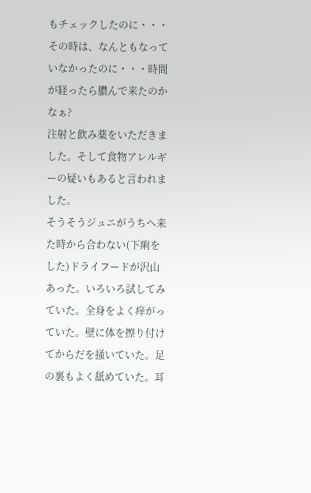もチェックしたのに・・・その時は、なんともなっていなかったのに・・・時間が経ったら膿んで来たのかなぁ?
注射と飲み薬をいただきました。そして食物アレルギーの疑いもあると言われました。
そうそうジュニがうちへ来た時から合わない(下痢をした)ドライフードが沢山あった。いろいろ試してみていた。全身をよく痒がっていた。壁に体を擦り付けてからだを掻いていた。足の裏もよく舐めていた。耳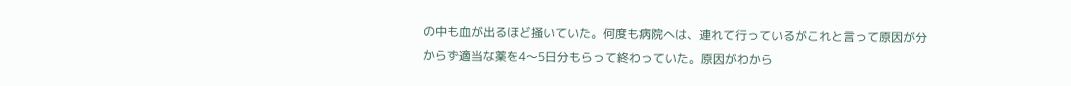の中も血が出るほど掻いていた。何度も病院へは、連れて行っているがこれと言って原因が分からず適当な薬を4〜5日分もらって終わっていた。原因がわから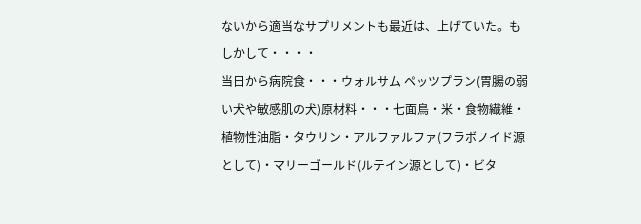ないから適当なサプリメントも最近は、上げていた。もしかして・・・・
当日から病院食・・・ウォルサム ペッツプラン(胃腸の弱い犬や敏感肌の犬)原材料・・・七面鳥・米・食物繊維・植物性油脂・タウリン・アルファルファ(フラボノイド源として)・マリーゴールド(ルテイン源として)・ビタ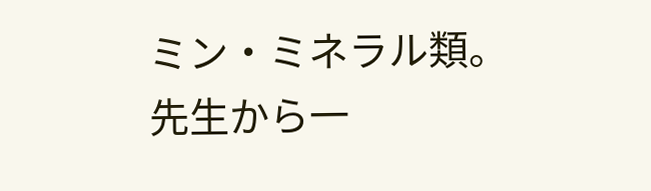ミン・ミネラル類。
先生から一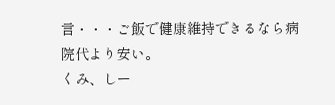言・・・ご飯で健康維持できるなら病院代より安い。
くみ、しー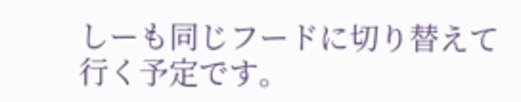しーも同じフードに切り替えて行く予定です。